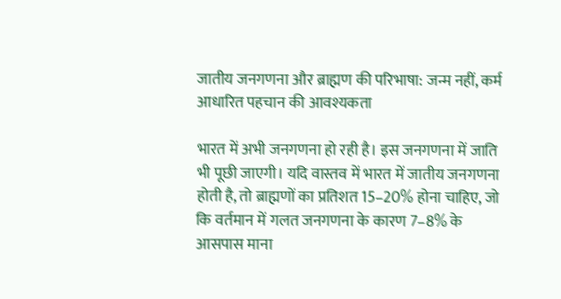जातीय जनगणना और ब्राह्मण की परिभाषा: जन्म नहीं, कर्म आधारित पहचान की आवश्यकता

भारत में अभी जनगणना हो रही है। इस जनगणना में जाति भी पूछी जाएगी। यदि वास्तव में भारत में जातीय जनगणना होती है, तो ब्राह्मणों का प्रतिशत 15–20% होना चाहिए, जो कि वर्तमान में गलत जनगणना के कारण 7–8% के आसपास माना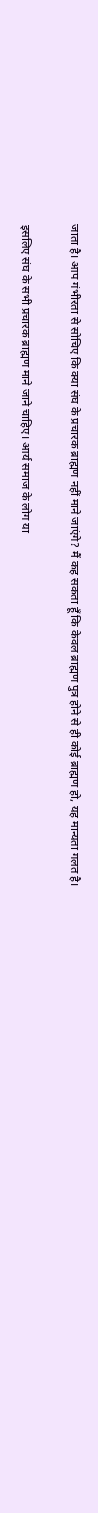जाता है। आप गंभीरता से सोचिए कि क्या संघ के प्रचारक ब्राह्मण नहीं माने जाएंगे? मैं कह सकता हूँ कि केवल ब्राह्मण पुत्र होने से ही कोई ब्राह्मण हो, यह मान्यता गलत है।

इसलिए संघ के सभी प्रचारक ब्राह्मण माने जाने चाहिए। आर्य समाज के लोग या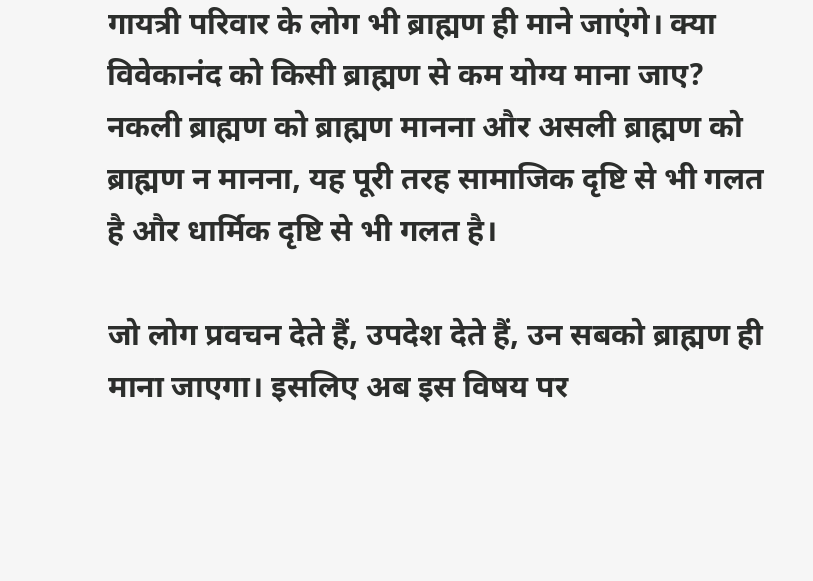गायत्री परिवार के लोग भी ब्राह्मण ही माने जाएंगे। क्या विवेकानंद को किसी ब्राह्मण से कम योग्य माना जाए? नकली ब्राह्मण को ब्राह्मण मानना और असली ब्राह्मण को ब्राह्मण न मानना, यह पूरी तरह सामाजिक दृष्टि से भी गलत है और धार्मिक दृष्टि से भी गलत है।

जो लोग प्रवचन देते हैं, उपदेश देते हैं, उन सबको ब्राह्मण ही माना जाएगा। इसलिए अब इस विषय पर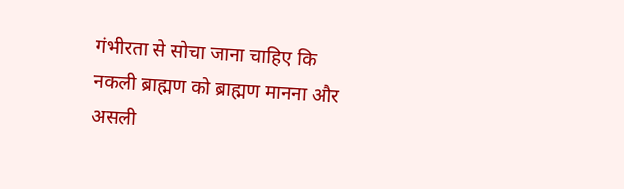गंभीरता से सोचा जाना चाहिए कि नकली ब्राह्मण को ब्राह्मण मानना और असली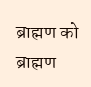ब्राह्मण को ब्राह्मण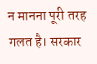न मानना पूरी तरह गलत है। सरकार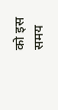को इस समय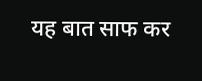यह बात साफ कर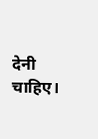देनी चाहिए।